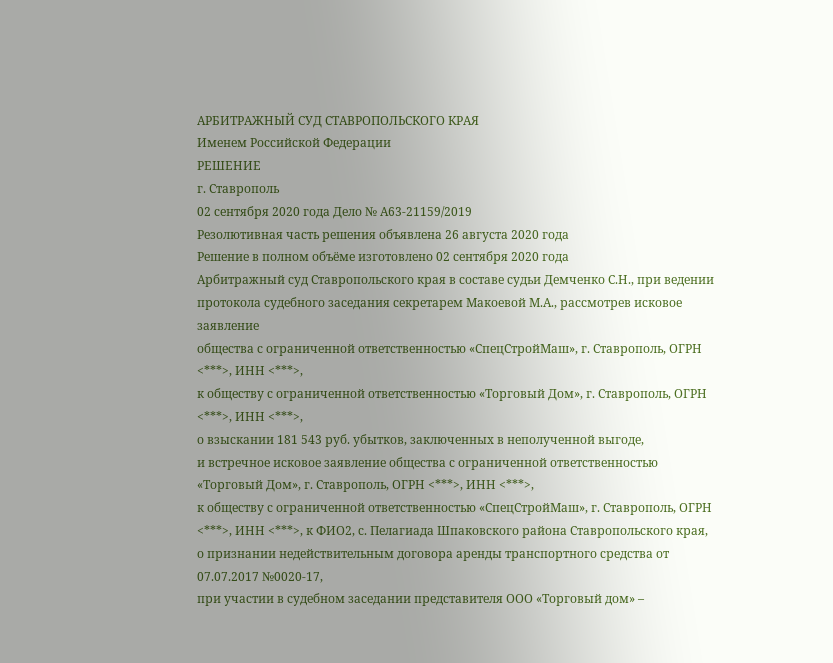АРБИТРАЖНЫЙ СУД СТАВРОПОЛЬСКОГО КРАЯ
Именем Российской Федерации
РЕШЕНИЕ
г. Ставрополь
02 сентября 2020 года Дело № А63-21159/2019
Резолютивная часть решения объявлена 26 августа 2020 года
Решение в полном объёме изготовлено 02 сентября 2020 года
Арбитражный суд Ставропольского края в составе судьи Демченко С.Н., при ведении протокола судебного заседания секретарем Макоевой М.А., рассмотрев исковое заявление
общества с ограниченной ответственностью «СпецСтройМаш», г. Ставрополь, ОГРН <***>, ИНН <***>,
к обществу с ограниченной ответственностью «Торговый Дом», г. Ставрополь, ОГРН <***>, ИНН <***>,
о взыскании 181 543 руб. убытков, заключенных в неполученной выгоде,
и встречное исковое заявление общества с ограниченной ответственностью «Торговый Дом», г. Ставрополь, ОГРН <***>, ИНН <***>,
к обществу с ограниченной ответственностью «СпецСтройМаш», г. Ставрополь, ОГРН <***>, ИНН <***>, к ФИО2, с. Пелагиада Шпаковского района Ставропольского края,
о признании недействительным договора аренды транспортного средства от 07.07.2017 №0020-17,
при участии в судебном заседании представителя ООО «Торговый дом» –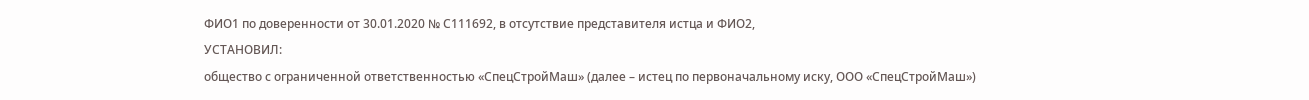ФИО1 по доверенности от 30.01.2020 № С111692, в отсутствие представителя истца и ФИО2,
УСТАНОВИЛ:
общество с ограниченной ответственностью «СпецСтройМаш» (далее – истец по первоначальному иску, ООО «СпецСтройМаш»)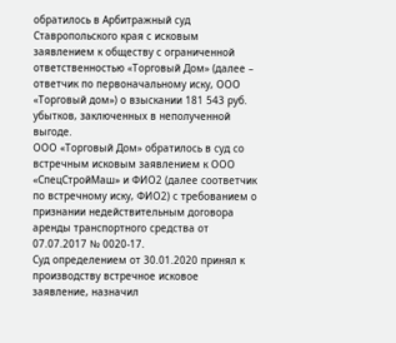обратилось в Арбитражный суд Ставропольского края с исковым заявлением к обществу с ограниченной ответственностью «Торговый Дом» (далее – ответчик по первоначальному иску, ООО «Торговый дом») о взыскании 181 543 руб. убытков, заключенных в неполученной выгоде.
ООО «Торговый Дом» обратилось в суд со встречным исковым заявлением к ООО «СпецСтройМаш» и ФИО2 (далее соответчик по встречному иску, ФИО2) с требованием о признании недействительным договора аренды транспортного средства от 07.07.2017 № 0020-17.
Суд определением от 30.01.2020 принял к производству встречное исковое заявление, назначил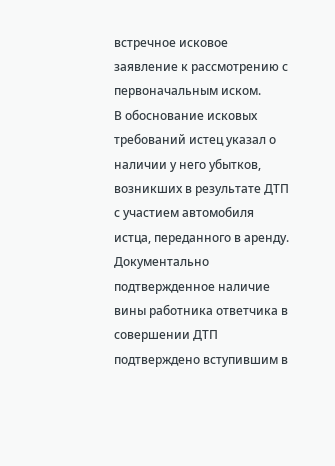встречное исковое заявление к рассмотрению с первоначальным иском.
В обоснование исковых требований истец указал о наличии у него убытков, возникших в результате ДТП с участием автомобиля истца, переданного в аренду. Документально подтвержденное наличие вины работника ответчика в совершении ДТП подтверждено вступившим в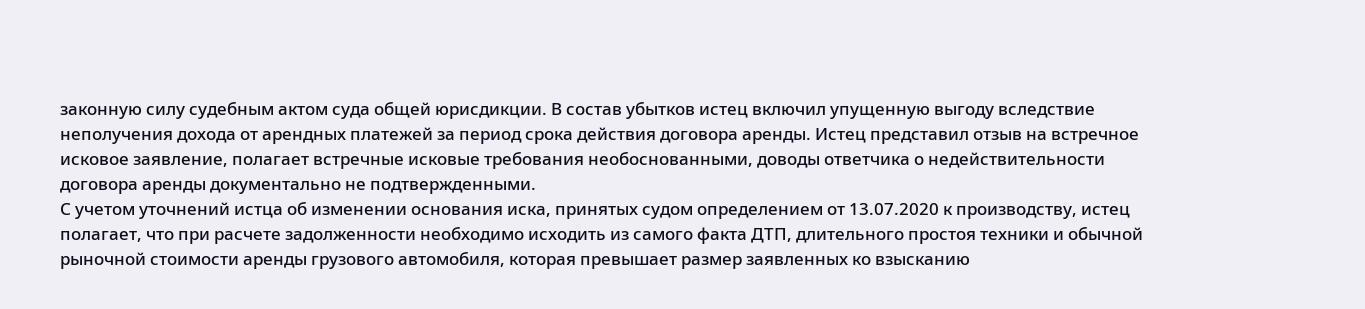законную силу судебным актом суда общей юрисдикции. В состав убытков истец включил упущенную выгоду вследствие неполучения дохода от арендных платежей за период срока действия договора аренды. Истец представил отзыв на встречное исковое заявление, полагает встречные исковые требования необоснованными, доводы ответчика о недействительности договора аренды документально не подтвержденными.
С учетом уточнений истца об изменении основания иска, принятых судом определением от 13.07.2020 к производству, истец полагает, что при расчете задолженности необходимо исходить из самого факта ДТП, длительного простоя техники и обычной рыночной стоимости аренды грузового автомобиля, которая превышает размер заявленных ко взысканию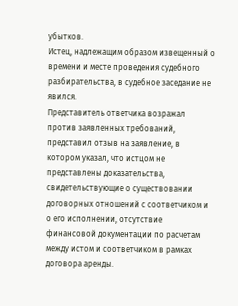убытков.
Истец, надлежащим образом извещенный о времени и месте проведения судебного разбирательства, в судебное заседание не явился.
Представитель ответчика возражал против заявленных требований, представил отзыв на заявление, в котором указал, что истцом не представлены доказательства, свидетельствующие о существовании договорных отношений с соответчиком и о его исполнении, отсутствие финансовой документации по расчетам между истом и соответчиком в рамках договора аренды.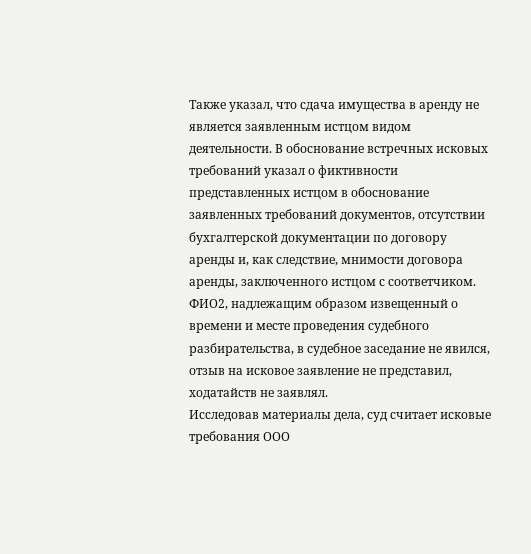Также указал, что сдача имущества в аренду не является заявленным истцом видом деятельности. В обоснование встречных исковых требований указал о фиктивности представленных истцом в обоснование заявленных требований документов, отсутствии бухгалтерской документации по договору аренды и, как следствие, мнимости договора аренды, заключенного истцом с соответчиком.
ФИО2, надлежащим образом извещенный о времени и месте проведения судебного разбирательства, в судебное заседание не явился, отзыв на исковое заявление не представил, ходатайств не заявлял.
Исследовав материалы дела, суд считает исковые требования ООО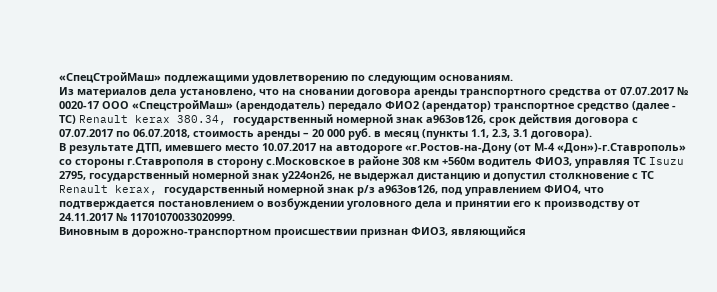«СпецСтройМаш» подлежащими удовлетворению по следующим основаниям.
Из материалов дела установлено, что на сновании договора аренды транспортного средства от 07.07.2017 № 0020-17 ООО «СпецстройМаш» (арендодатель) передало ФИО2 (арендатор) транспортное средство (далее - ТС) Renault kerax 380.34, государственный номерной знак а963ов126, срок действия договора с 07.07.2017 по 06.07.2018, стоимость аренды – 20 000 руб. в месяц (пункты 1.1, 2.3, 3.1 договора).
В результате ДТП, имевшего место 10.07.2017 на автодороге «г.Ростов-на-Дону (от М-4 «Дон»)-г.Ставрополь» со стороны г.Ставрополя в сторону с.Московское в районе 308 км +560м водитель ФИО3, управляя ТС Isuzu 2795, государственный номерной знак у224он26, не выдержал дистанцию и допустил столкновение с ТС Renault kerax, государственный номерной знак р/з а963ов126, под управлением ФИО4, что подтверждается постановлением о возбуждении уголовного дела и принятии его к производству от 24.11.2017 № 11701070033020999.
Виновным в дорожно-транспортном происшествии признан ФИО3, являющийся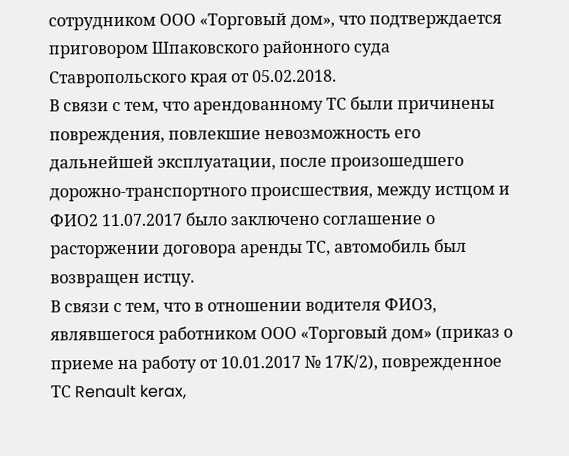сотрудником ООО «Торговый дом», что подтверждается приговором Шпаковского районного суда Ставропольского края от 05.02.2018.
В связи с тем, что арендованному ТС были причинены повреждения, повлекшие невозможность его дальнейшей эксплуатации, после произошедшего дорожно-транспортного происшествия, между истцом и ФИО2 11.07.2017 было заключено соглашение о расторжении договора аренды ТС, автомобиль был возвращен истцу.
В связи с тем, что в отношении водителя ФИО3, являвшегося работником ООО «Торговый дом» (приказ о приеме на работу от 10.01.2017 № 17К/2), поврежденное ТС Renault kerax,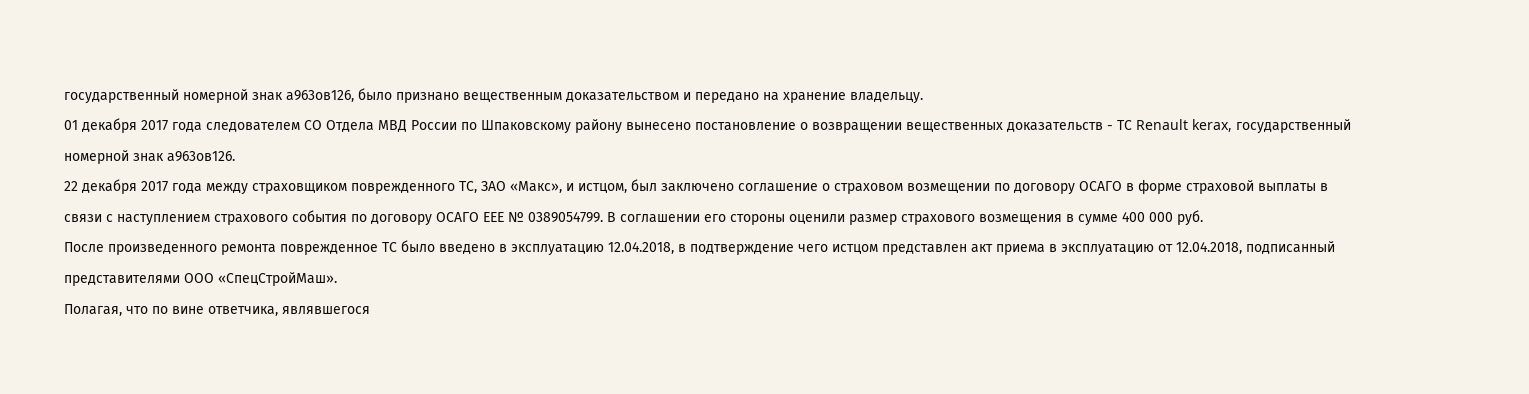государственный номерной знак а963ов126, было признано вещественным доказательством и передано на хранение владельцу.
01 декабря 2017 года следователем СО Отдела МВД России по Шпаковскому району вынесено постановление о возвращении вещественных доказательств - ТС Renault kerax, государственный номерной знак а963ов126.
22 декабря 2017 года между страховщиком поврежденного ТС, ЗАО «Макс», и истцом, был заключено соглашение о страховом возмещении по договору ОСАГО в форме страховой выплаты в связи с наступлением страхового события по договору ОСАГО ЕЕЕ № 0389054799. В соглашении его стороны оценили размер страхового возмещения в сумме 400 000 руб.
После произведенного ремонта поврежденное ТС было введено в эксплуатацию 12.04.2018, в подтверждение чего истцом представлен акт приема в эксплуатацию от 12.04.2018, подписанный представителями ООО «СпецСтройМаш».
Полагая, что по вине ответчика, являвшегося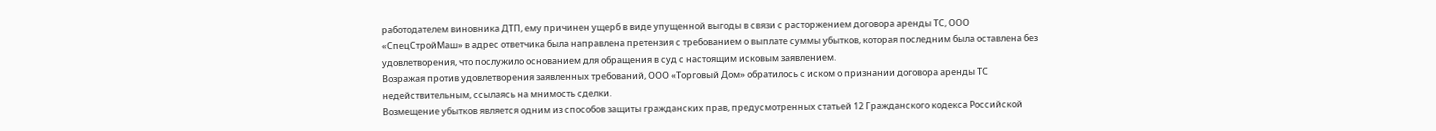работодателем виновника ДТП, ему причинен ущерб в виде упущенной выгоды в связи с расторжением договора аренды ТС, ООО «СпецСтройМаш» в адрес ответчика была направлена претензия с требованием о выплате суммы убытков, которая последним была оставлена без удовлетворения, что послужило основанием для обращения в суд с настоящим исковым заявлением.
Возражая против удовлетворения заявленных требований, ООО «Торговый Дом» обратилось с иском о признании договора аренды ТС недействительным, ссылаясь на мнимость сделки.
Возмещение убытков является одним из способов защиты гражданских прав, предусмотренных статьей 12 Гражданского кодекса Российской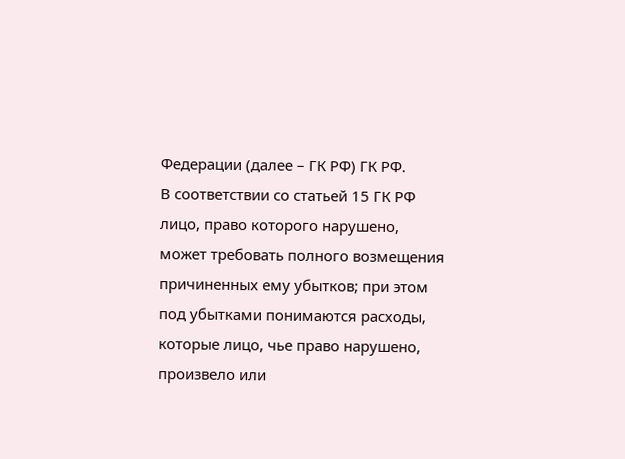Федерации (далее – ГК РФ) ГК РФ.
В соответствии со статьей 15 ГК РФ лицо, право которого нарушено, может требовать полного возмещения причиненных ему убытков; при этом под убытками понимаются расходы, которые лицо, чье право нарушено, произвело или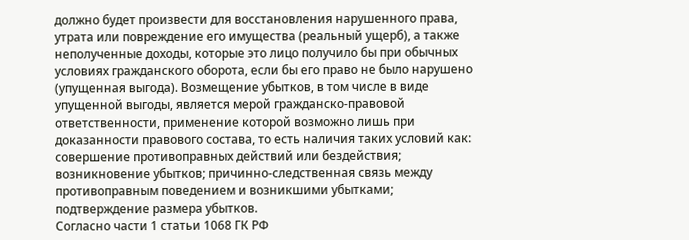должно будет произвести для восстановления нарушенного права, утрата или повреждение его имущества (реальный ущерб), а также неполученные доходы, которые это лицо получило бы при обычных условиях гражданского оборота, если бы его право не было нарушено (упущенная выгода). Возмещение убытков, в том числе в виде упущенной выгоды, является мерой гражданско-правовой ответственности, применение которой возможно лишь при доказанности правового состава, то есть наличия таких условий как: совершение противоправных действий или бездействия; возникновение убытков; причинно-следственная связь между противоправным поведением и возникшими убытками; подтверждение размера убытков.
Согласно части 1 статьи 1068 ГК РФ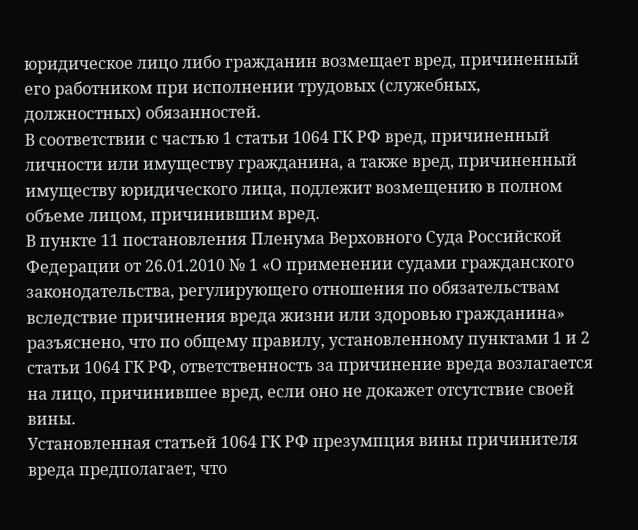юридическое лицо либо гражданин возмещает вред, причиненный его работником при исполнении трудовых (служебных, должностных) обязанностей.
В соответствии с частью 1 статьи 1064 ГК РФ вред, причиненный личности или имуществу гражданина, а также вред, причиненный имуществу юридического лица, подлежит возмещению в полном объеме лицом, причинившим вред.
В пункте 11 постановления Пленума Верховного Суда Российской Федерации от 26.01.2010 № 1 «О применении судами гражданского законодательства, регулирующего отношения по обязательствам вследствие причинения вреда жизни или здоровью гражданина» разъяснено, что по общему правилу, установленному пунктами 1 и 2 статьи 1064 ГК РФ, ответственность за причинение вреда возлагается на лицо, причинившее вред, если оно не докажет отсутствие своей вины.
Установленная статьей 1064 ГК РФ презумпция вины причинителя вреда предполагает, что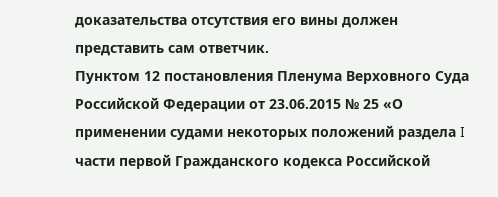доказательства отсутствия его вины должен представить сам ответчик.
Пунктом 12 постановления Пленума Верховного Суда Российской Федерации от 23.06.2015 № 25 «О применении судами некоторых положений раздела I части первой Гражданского кодекса Российской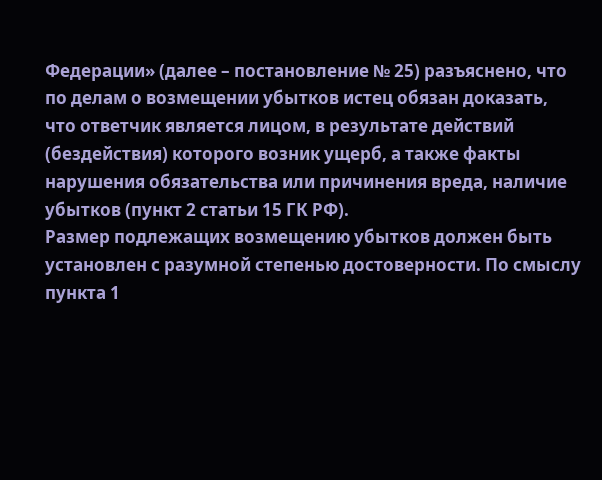Федерации» (далее – постановление № 25) разъяснено, что по делам о возмещении убытков истец обязан доказать, что ответчик является лицом, в результате действий (бездействия) которого возник ущерб, а также факты нарушения обязательства или причинения вреда, наличие убытков (пункт 2 статьи 15 ГК РФ).
Размер подлежащих возмещению убытков должен быть установлен с разумной степенью достоверности. По смыслу пункта 1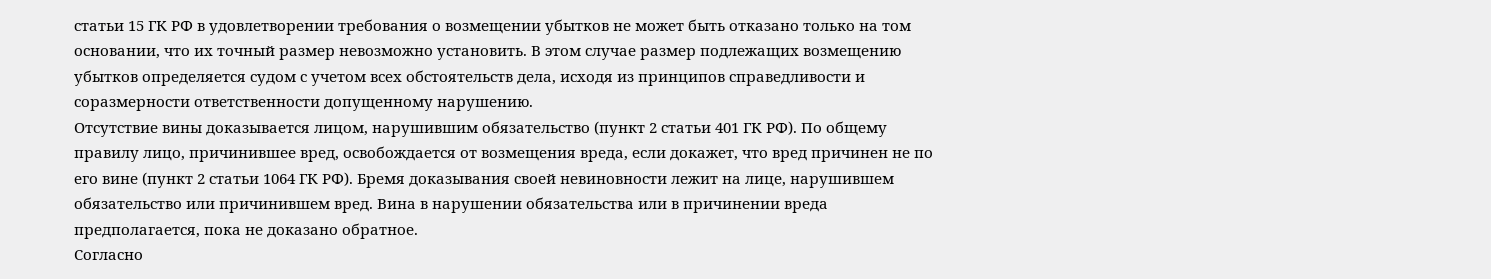статьи 15 ГК РФ в удовлетворении требования о возмещении убытков не может быть отказано только на том основании, что их точный размер невозможно установить. В этом случае размер подлежащих возмещению убытков определяется судом с учетом всех обстоятельств дела, исходя из принципов справедливости и соразмерности ответственности допущенному нарушению.
Отсутствие вины доказывается лицом, нарушившим обязательство (пункт 2 статьи 401 ГК РФ). По общему правилу лицо, причинившее вред, освобождается от возмещения вреда, если докажет, что вред причинен не по его вине (пункт 2 статьи 1064 ГК РФ). Бремя доказывания своей невиновности лежит на лице, нарушившем обязательство или причинившем вред. Вина в нарушении обязательства или в причинении вреда предполагается, пока не доказано обратное.
Согласно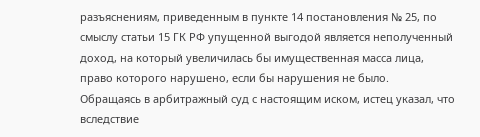разъяснениям, приведенным в пункте 14 постановления № 25, по смыслу статьи 15 ГК РФ упущенной выгодой является неполученный доход, на который увеличилась бы имущественная масса лица, право которого нарушено, если бы нарушения не было.
Обращаясь в арбитражный суд с настоящим иском, истец указал, что вследствие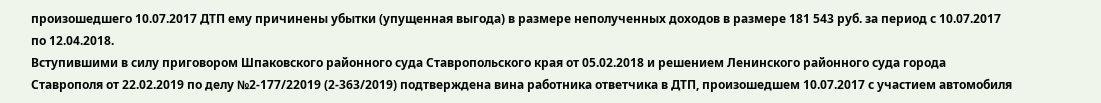произошедшего 10.07.2017 ДТП ему причинены убытки (упущенная выгода) в размере неполученных доходов в размере 181 543 руб. за период с 10.07.2017 по 12.04.2018.
Вступившими в силу приговором Шпаковского районного суда Ставропольского края от 05.02.2018 и решением Ленинского районного суда города Ставрополя от 22.02.2019 по делу №2-177/22019 (2-363/2019) подтверждена вина работника ответчика в ДТП, произошедшем 10.07.2017 с участием автомобиля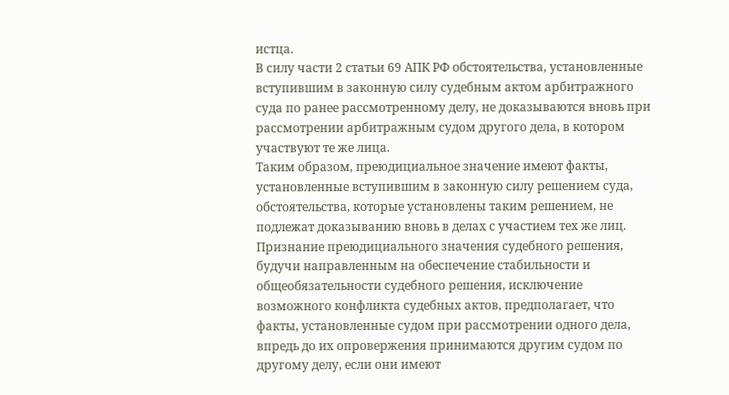истца.
В силу части 2 статьи 69 АПК РФ обстоятельства, установленные вступившим в законную силу судебным актом арбитражного суда по ранее рассмотренному делу, не доказываются вновь при рассмотрении арбитражным судом другого дела, в котором участвуют те же лица.
Таким образом, преюдициальное значение имеют факты, установленные вступившим в законную силу решением суда, обстоятельства, которые установлены таким решением, не подлежат доказыванию вновь в делах с участием тех же лиц.
Признание преюдициального значения судебного решения, будучи направленным на обеспечение стабильности и общеобязательности судебного решения, исключение возможного конфликта судебных актов, предполагает, что факты, установленные судом при рассмотрении одного дела, впредь до их опровержения принимаются другим судом по другому делу, если они имеют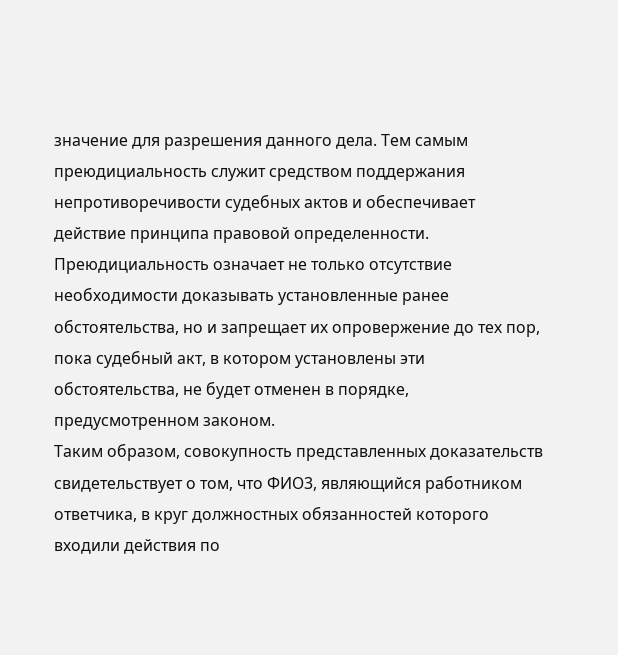значение для разрешения данного дела. Тем самым преюдициальность служит средством поддержания непротиворечивости судебных актов и обеспечивает действие принципа правовой определенности.
Преюдициальность означает не только отсутствие необходимости доказывать установленные ранее обстоятельства, но и запрещает их опровержение до тех пор, пока судебный акт, в котором установлены эти обстоятельства, не будет отменен в порядке, предусмотренном законом.
Таким образом, совокупность представленных доказательств свидетельствует о том, что ФИО3, являющийся работником ответчика, в круг должностных обязанностей которого входили действия по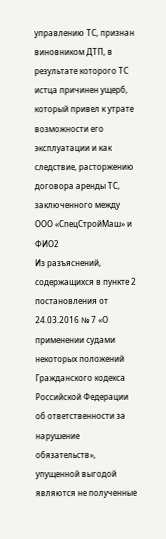управлению ТС, признан виновником ДТП, в результате которого ТС истца причинен ущерб, который привел к утрате возможности его эксплуатации и как следствие, расторжению договора аренды ТС, заключенного между ООО «СпецСтройМаш» и ФИО2
Из разъяснений, содержащихся в пункте 2 постановления от 24.03.2016 № 7 «О применении судами некоторых положений Гражданского кодекса Российской Федерации об ответственности за нарушение обязательств», упущенной выгодой являются не полученные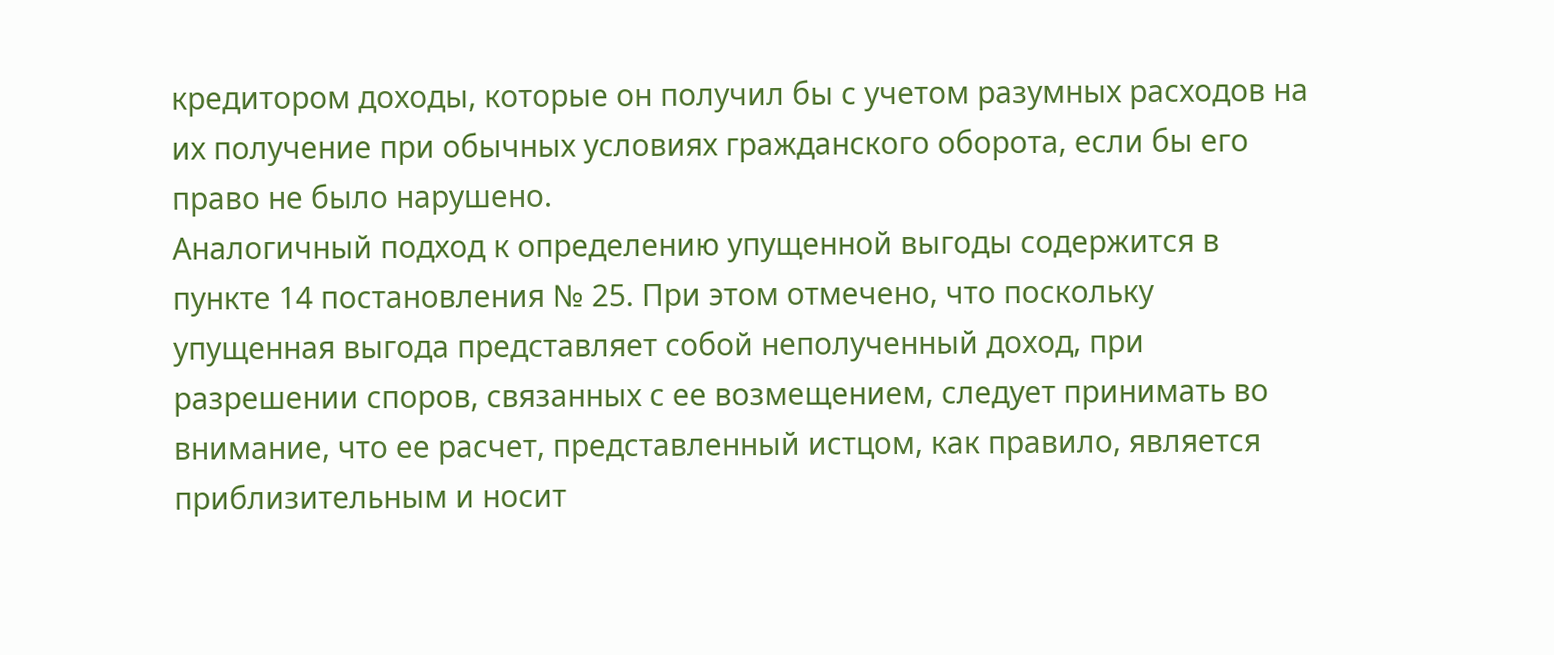кредитором доходы, которые он получил бы с учетом разумных расходов на их получение при обычных условиях гражданского оборота, если бы его право не было нарушено.
Аналогичный подход к определению упущенной выгоды содержится в пункте 14 постановления № 25. При этом отмечено, что поскольку упущенная выгода представляет собой неполученный доход, при разрешении споров, связанных с ее возмещением, следует принимать во внимание, что ее расчет, представленный истцом, как правило, является приблизительным и носит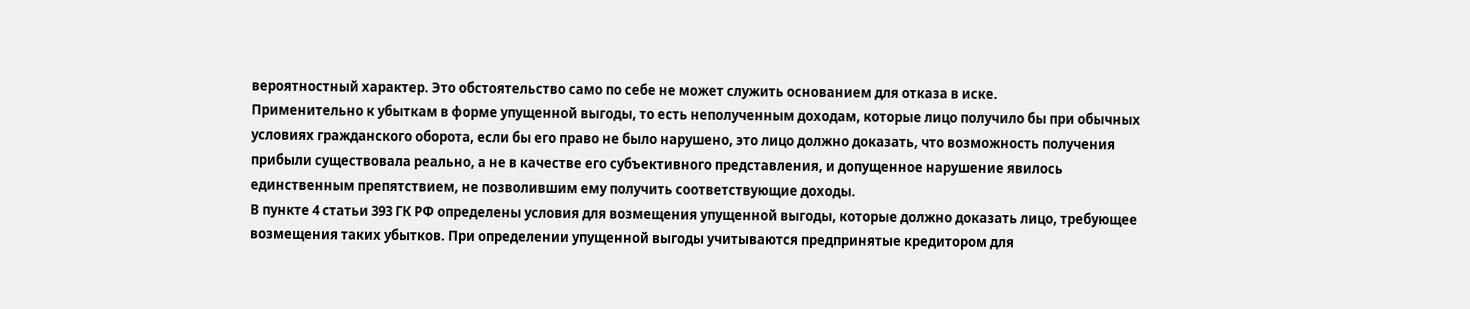вероятностный характер. Это обстоятельство само по себе не может служить основанием для отказа в иске.
Применительно к убыткам в форме упущенной выгоды, то есть неполученным доходам, которые лицо получило бы при обычных условиях гражданского оборота, если бы его право не было нарушено, это лицо должно доказать, что возможность получения прибыли существовала реально, а не в качестве его субъективного представления, и допущенное нарушение явилось единственным препятствием, не позволившим ему получить соответствующие доходы.
В пункте 4 статьи 393 ГК РФ определены условия для возмещения упущенной выгоды, которые должно доказать лицо, требующее возмещения таких убытков. При определении упущенной выгоды учитываются предпринятые кредитором для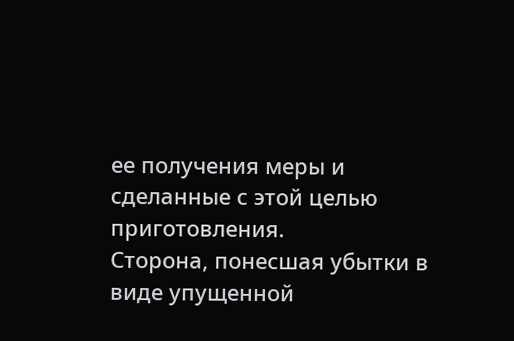ее получения меры и сделанные с этой целью приготовления.
Сторона, понесшая убытки в виде упущенной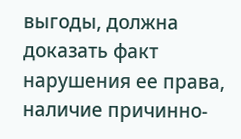выгоды, должна доказать факт нарушения ее права, наличие причинно-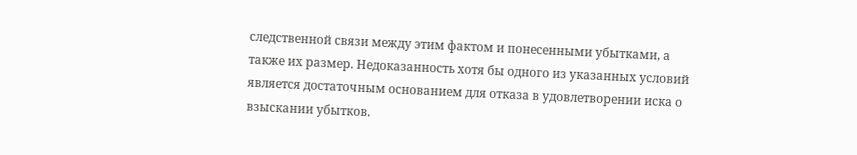следственной связи между этим фактом и понесенными убытками, а также их размер. Недоказанность хотя бы одного из указанных условий является достаточным основанием для отказа в удовлетворении иска о взыскании убытков.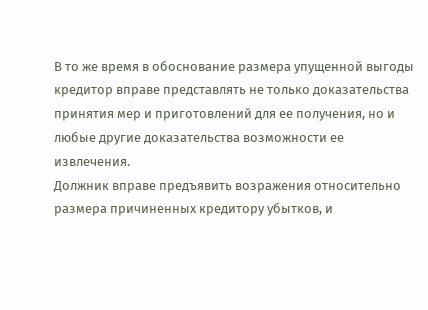В то же время в обоснование размера упущенной выгоды кредитор вправе представлять не только доказательства принятия мер и приготовлений для ее получения, но и любые другие доказательства возможности ее извлечения.
Должник вправе предъявить возражения относительно размера причиненных кредитору убытков, и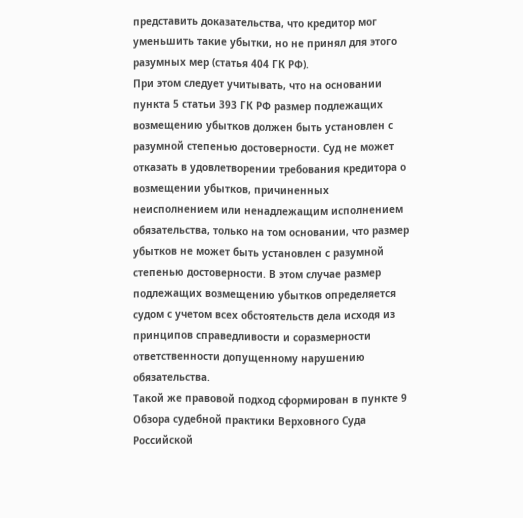представить доказательства, что кредитор мог уменьшить такие убытки, но не принял для этого разумных мер (статья 404 ГК РФ).
При этом следует учитывать, что на основании пункта 5 статьи 393 ГК РФ размер подлежащих возмещению убытков должен быть установлен с разумной степенью достоверности. Суд не может отказать в удовлетворении требования кредитора о возмещении убытков, причиненных неисполнением или ненадлежащим исполнением обязательства, только на том основании, что размер убытков не может быть установлен с разумной степенью достоверности. В этом случае размер подлежащих возмещению убытков определяется судом с учетом всех обстоятельств дела исходя из принципов справедливости и соразмерности ответственности допущенному нарушению обязательства.
Такой же правовой подход сформирован в пункте 9 Обзора судебной практики Верховного Суда Российской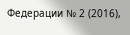Федерации № 2 (2016),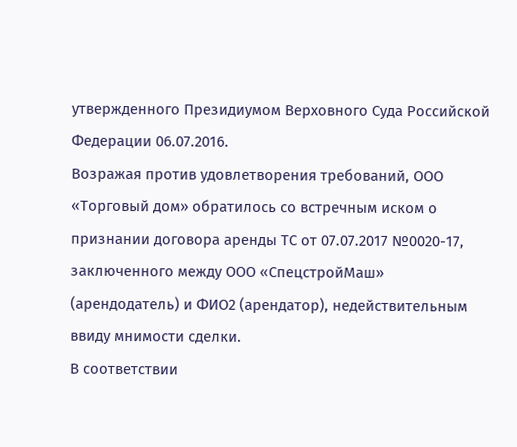утвержденного Президиумом Верховного Суда Российской Федерации 06.07.2016.
Возражая против удовлетворения требований, ООО «Торговый дом» обратилось со встречным иском о признании договора аренды ТС от 07.07.2017 №0020-17, заключенного между ООО «СпецстройМаш» (арендодатель) и ФИО2 (арендатор), недействительным ввиду мнимости сделки.
В соответствии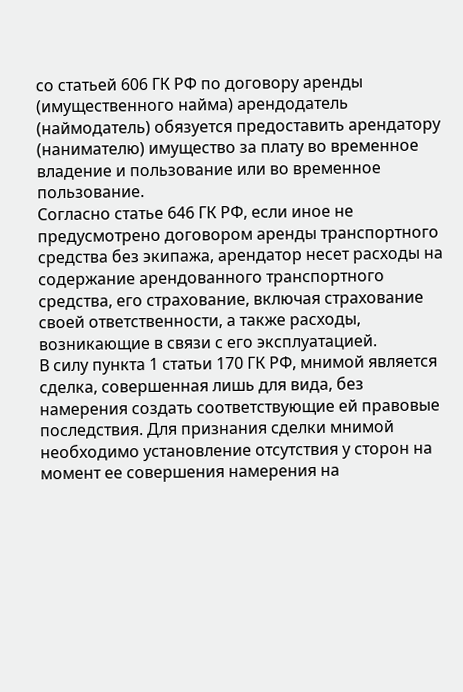со статьей 606 ГК РФ по договору аренды (имущественного найма) арендодатель (наймодатель) обязуется предоставить арендатору (нанимателю) имущество за плату во временное владение и пользование или во временное пользование.
Согласно статье 646 ГК РФ, если иное не предусмотрено договором аренды транспортного средства без экипажа, арендатор несет расходы на содержание арендованного транспортного средства, его страхование, включая страхование своей ответственности, а также расходы, возникающие в связи с его эксплуатацией.
В силу пункта 1 статьи 170 ГК РФ, мнимой является сделка, совершенная лишь для вида, без намерения создать соответствующие ей правовые последствия. Для признания сделки мнимой необходимо установление отсутствия у сторон на момент ее совершения намерения на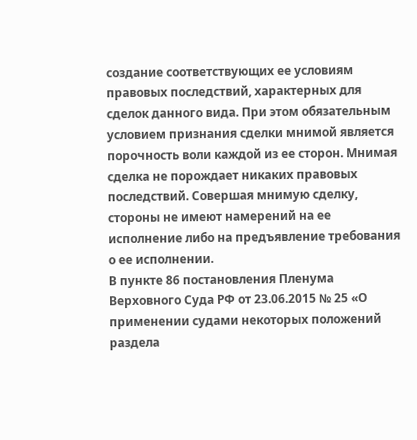создание соответствующих ее условиям правовых последствий, характерных для сделок данного вида. При этом обязательным условием признания сделки мнимой является порочность воли каждой из ее сторон. Мнимая сделка не порождает никаких правовых последствий. Совершая мнимую сделку, стороны не имеют намерений на ее исполнение либо на предъявление требования о ее исполнении.
В пункте 86 постановления Пленума Верховного Суда РФ от 23.06.2015 № 25 «О применении судами некоторых положений раздела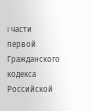I части первой Гражданского кодекса Российской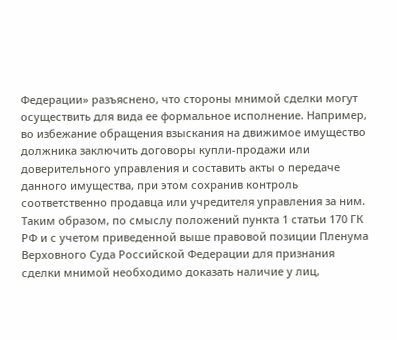Федерации» разъяснено, что стороны мнимой сделки могут осуществить для вида ее формальное исполнение. Например, во избежание обращения взыскания на движимое имущество должника заключить договоры купли-продажи или доверительного управления и составить акты о передаче данного имущества, при этом сохранив контроль соответственно продавца или учредителя управления за ним.
Таким образом, по смыслу положений пункта 1 статьи 170 ГК РФ и с учетом приведенной выше правовой позиции Пленума Верховного Суда Российской Федерации для признания сделки мнимой необходимо доказать наличие у лиц,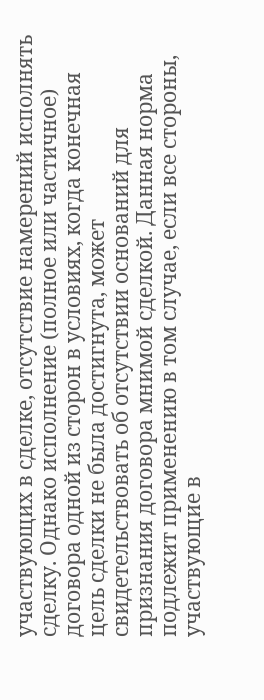участвующих в сделке, отсутствие намерений исполнять сделку. Однако исполнение (полное или частичное) договора одной из сторон в условиях, когда конечная цель сделки не была достигнута, может свидетельствовать об отсутствии оснований для признания договора мнимой сделкой. Данная норма подлежит применению в том случае, если все стороны, участвующие в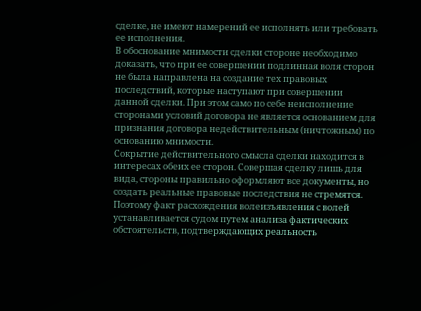сделке, не имеют намерений ее исполнять или требовать ее исполнения.
В обоснование мнимости сделки стороне необходимо доказать, что при ее совершении подлинная воля сторон не была направлена на создание тех правовых последствий, которые наступают при совершении данной сделки. При этом само по себе неисполнение сторонами условий договора не является основанием для признания договора недействительным (ничтожным) по основанию мнимости.
Сокрытие действительного смысла сделки находится в интересах обеих ее сторон. Совершая сделку лишь для вида, стороны правильно оформляют все документы, но создать реальные правовые последствия не стремятся. Поэтому факт расхождения волеизъявления с волей устанавливается судом путем анализа фактических обстоятельств, подтверждающих реальность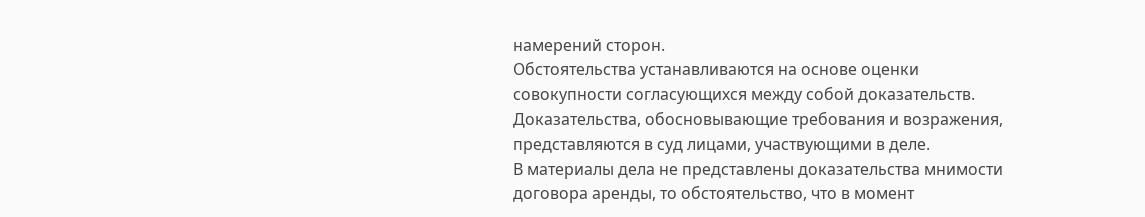намерений сторон.
Обстоятельства устанавливаются на основе оценки совокупности согласующихся между собой доказательств. Доказательства, обосновывающие требования и возражения, представляются в суд лицами, участвующими в деле.
В материалы дела не представлены доказательства мнимости договора аренды, то обстоятельство, что в момент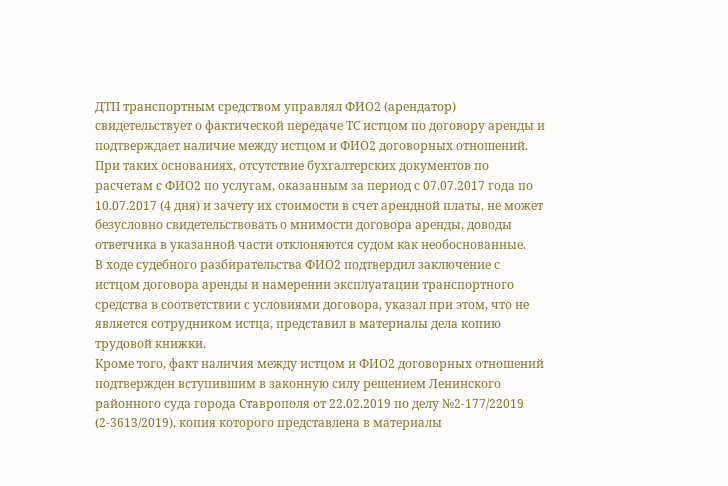ДТП транспортным средством управлял ФИО2 (арендатор) свидетельствует о фактической передаче ТС истцом по договору аренды и подтверждает наличие между истцом и ФИО2 договорных отношений.
При таких основаниях, отсутствие бухгалтерских документов по расчетам с ФИО2 по услугам, оказанным за период с 07.07.2017 года по 10.07.2017 (4 дня) и зачету их стоимости в счет арендной платы, не может безусловно свидетельствовать о мнимости договора аренды, доводы ответчика в указанной части отклоняются судом как необоснованные.
В ходе судебного разбирательства ФИО2 подтвердил заключение с истцом договора аренды и намерении эксплуатации транспортного средства в соответствии с условиями договора, указал при этом, что не является сотрудником истца, представил в материалы дела копию трудовой книжки.
Кроме того, факт наличия между истцом и ФИО2 договорных отношений подтвержден вступившим в законную силу решением Ленинского районного суда города Ставрополя от 22.02.2019 по делу №2-177/22019 (2-3613/2019), копия которого представлена в материалы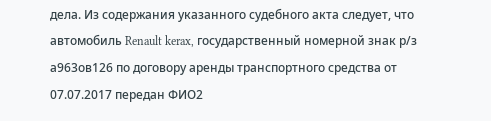дела. Из содержания указанного судебного акта следует, что автомобиль Renault kerax, государственный номерной знак р/з а963ов126 по договору аренды транспортного средства от 07.07.2017 передан ФИО2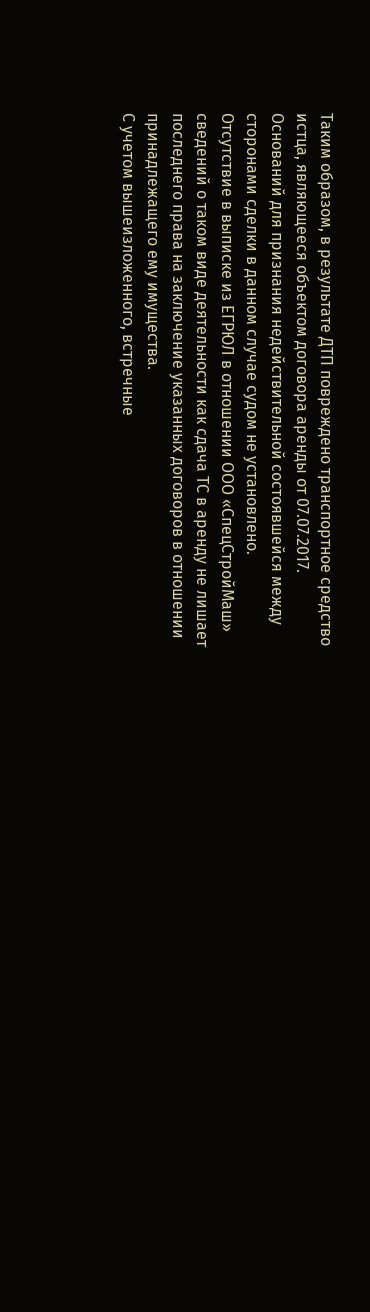Таким образом, в результате ДТП повреждено транспортное средство истца, являющееся объектом договора аренды от 07.07.2017.
Оснований для признания недействительной состоявшейся между сторонами сделки в данном случае судом не установлено.
Отсутствие в выписке из ЕГРЮЛ в отношении ООО «СпецСтройМаш» сведений о таком виде деятельности как сдача ТС в аренду не лишает последнего права на заключение указанных договоров в отношении принадлежащего ему имущества.
С учетом вышеизложенного, встречные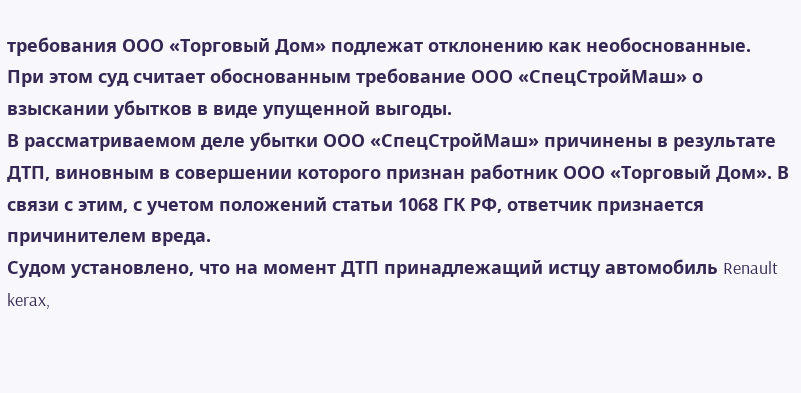требования ООО «Торговый Дом» подлежат отклонению как необоснованные.
При этом суд считает обоснованным требование ООО «СпецСтройМаш» о взыскании убытков в виде упущенной выгоды.
В рассматриваемом деле убытки ООО «СпецСтройМаш» причинены в результате ДТП, виновным в совершении которого признан работник ООО «Торговый Дом». В связи с этим, с учетом положений статьи 1068 ГК РФ, ответчик признается причинителем вреда.
Судом установлено, что на момент ДТП принадлежащий истцу автомобиль Renault kerax,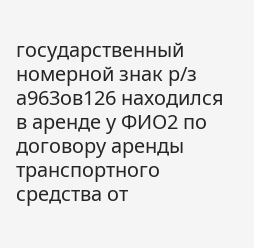государственный номерной знак р/з а963ов126 находился в аренде у ФИО2 по договору аренды транспортного средства от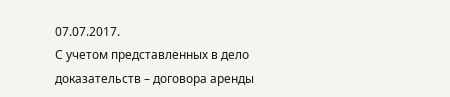07.07.2017.
С учетом представленных в дело доказательств – договора аренды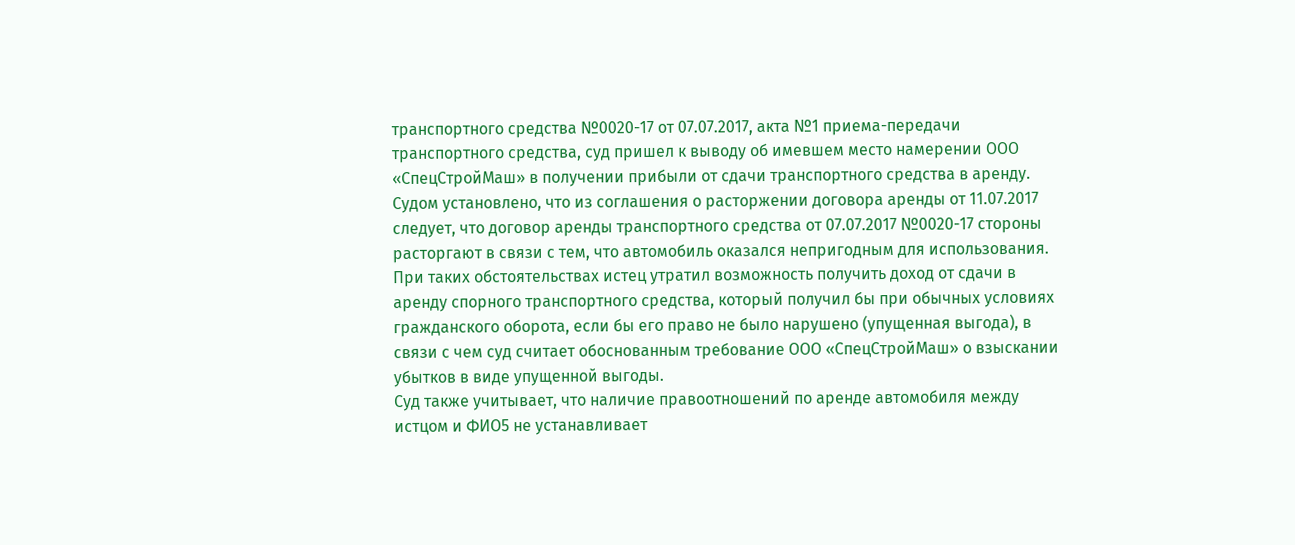транспортного средства №0020-17 от 07.07.2017, акта №1 приема-передачи транспортного средства, суд пришел к выводу об имевшем место намерении ООО «СпецСтройМаш» в получении прибыли от сдачи транспортного средства в аренду.
Судом установлено, что из соглашения о расторжении договора аренды от 11.07.2017 следует, что договор аренды транспортного средства от 07.07.2017 №0020-17 стороны расторгают в связи с тем, что автомобиль оказался непригодным для использования.
При таких обстоятельствах истец утратил возможность получить доход от сдачи в аренду спорного транспортного средства, который получил бы при обычных условиях гражданского оборота, если бы его право не было нарушено (упущенная выгода), в связи с чем суд считает обоснованным требование ООО «СпецСтройМаш» о взыскании убытков в виде упущенной выгоды.
Суд также учитывает, что наличие правоотношений по аренде автомобиля между истцом и ФИО5 не устанавливает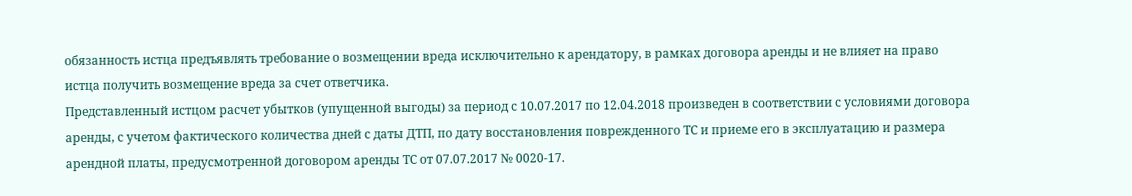обязанность истца предъявлять требование о возмещении вреда исключительно к арендатору, в рамках договора аренды и не влияет на право истца получить возмещение вреда за счет ответчика.
Представленный истцом расчет убытков (упущенной выгоды) за период с 10.07.2017 по 12.04.2018 произведен в соответствии с условиями договора аренды, с учетом фактического количества дней с даты ДТП, по дату восстановления поврежденного ТС и приеме его в эксплуатацию и размера арендной платы, предусмотренной договором аренды ТС от 07.07.2017 № 0020-17.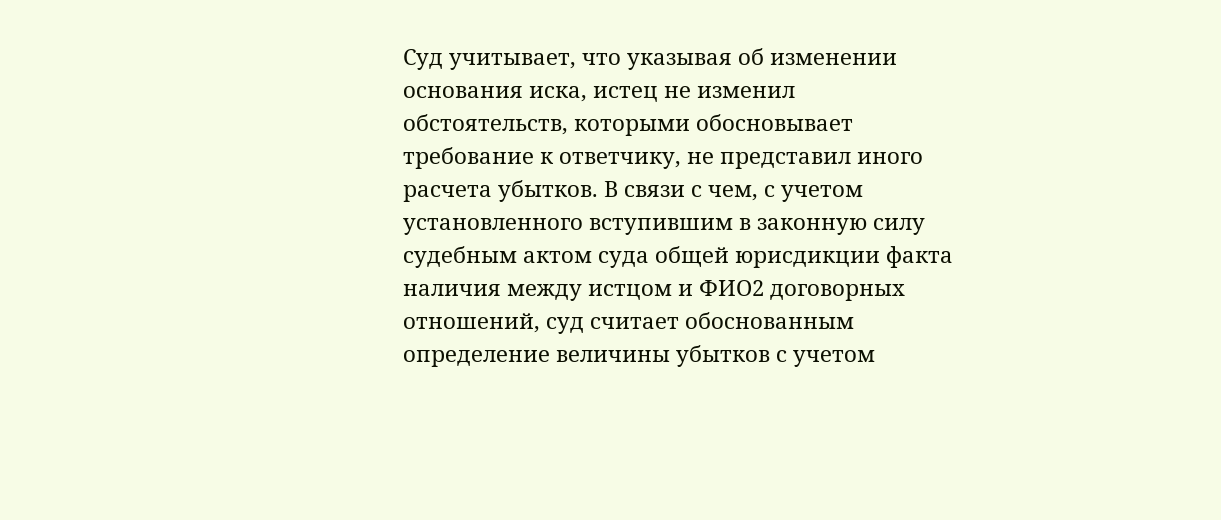Суд учитывает, что указывая об изменении основания иска, истец не изменил обстоятельств, которыми обосновывает требование к ответчику, не представил иного расчета убытков. В связи с чем, с учетом установленного вступившим в законную силу судебным актом суда общей юрисдикции факта наличия между истцом и ФИО2 договорных отношений, суд считает обоснованным определение величины убытков с учетом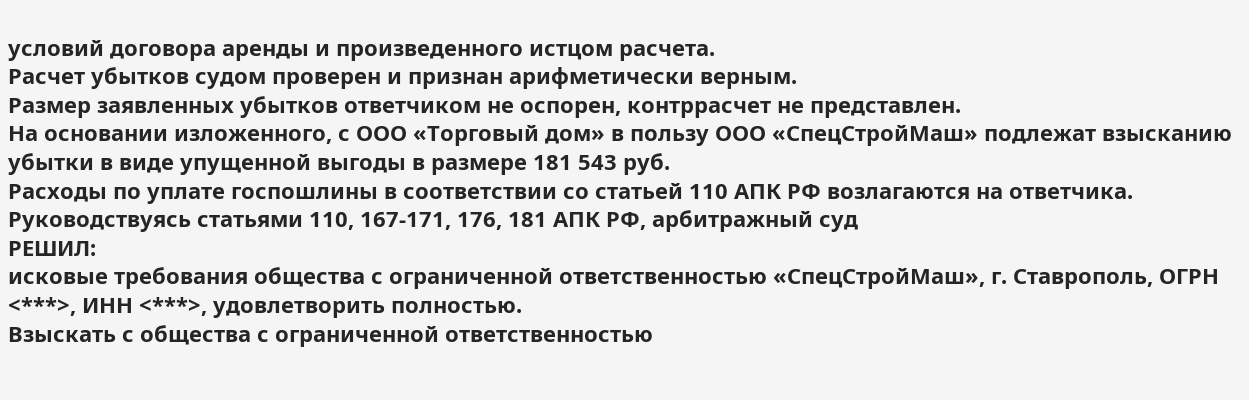условий договора аренды и произведенного истцом расчета.
Расчет убытков судом проверен и признан арифметически верным.
Размер заявленных убытков ответчиком не оспорен, контррасчет не представлен.
На основании изложенного, с ООО «Торговый дом» в пользу ООО «СпецСтройМаш» подлежат взысканию убытки в виде упущенной выгоды в размере 181 543 руб.
Расходы по уплате госпошлины в соответствии со статьей 110 АПК РФ возлагаются на ответчика.
Руководствуясь статьями 110, 167-171, 176, 181 АПК РФ, арбитражный суд
РЕШИЛ:
исковые требования общества с ограниченной ответственностью «СпецСтройМаш», г. Ставрополь, ОГРН <***>, ИНН <***>, удовлетворить полностью.
Взыскать с общества с ограниченной ответственностью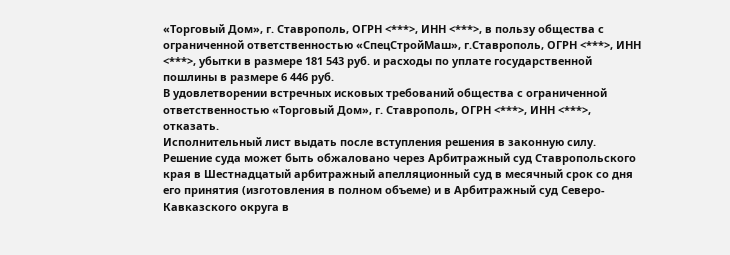«Торговый Дом», г. Ставрополь, ОГРН <***>, ИНН <***>, в пользу общества с ограниченной ответственностью «СпецСтройМаш», г.Ставрополь, ОГРН <***>, ИНН <***>, убытки в размере 181 543 руб. и расходы по уплате государственной пошлины в размере 6 446 руб.
В удовлетворении встречных исковых требований общества с ограниченной ответственностью «Торговый Дом», г. Ставрополь, ОГРН <***>, ИНН <***>, отказать.
Исполнительный лист выдать после вступления решения в законную силу.
Решение суда может быть обжаловано через Арбитражный суд Ставропольского края в Шестнадцатый арбитражный апелляционный суд в месячный срок со дня его принятия (изготовления в полном объеме) и в Арбитражный суд Северо-Кавказского округа в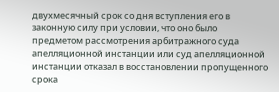двухмесячный срок со дня вступления его в законную силу при условии, что оно было предметом рассмотрения арбитражного суда апелляционной инстанции или суд апелляционной инстанции отказал в восстановлении пропущенного срока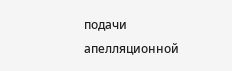подачи апелляционной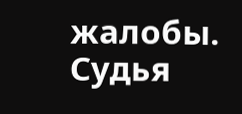жалобы.
Судья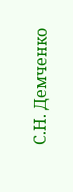С.Н. Демченко